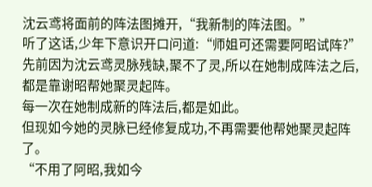沈云鸢将面前的阵法图摊开,“我新制的阵法图。”
听了这话,少年下意识开口问道:“师姐可还需要阿昭试阵?”
先前因为沈云鸢灵脉残缺,聚不了灵,所以在她制成阵法之后,都是靠谢昭帮她聚灵起阵。
每一次在她制成新的阵法后,都是如此。
但现如今她的灵脉已经修复成功,不再需要他帮她聚灵起阵了。
“不用了阿昭,我如今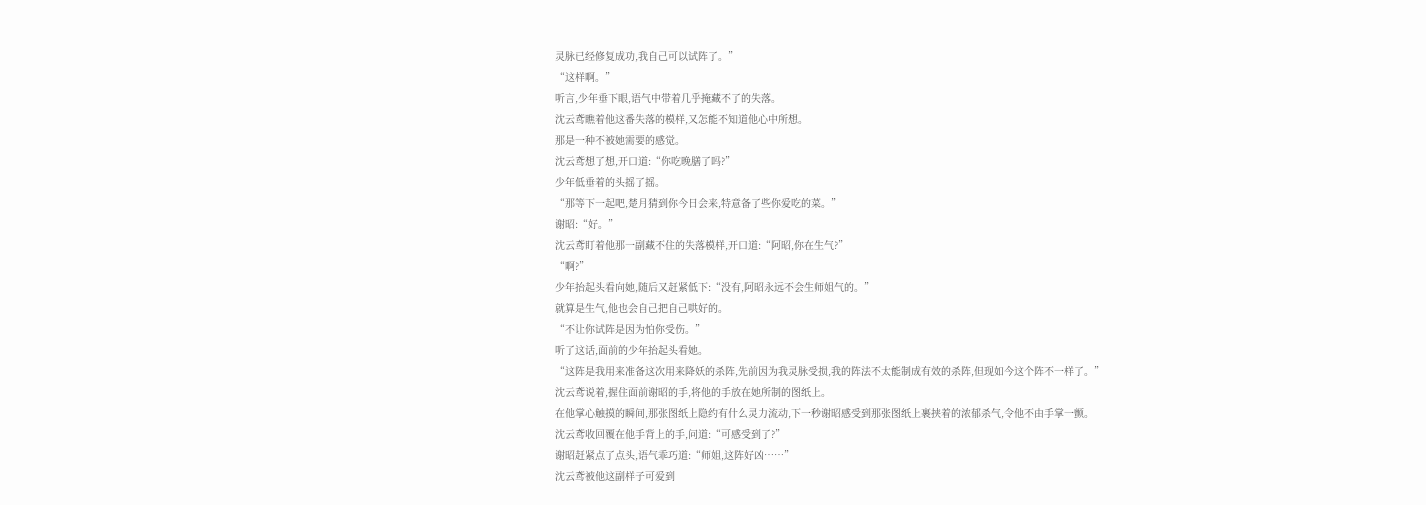灵脉已经修复成功,我自己可以试阵了。”
“这样啊。”
听言,少年垂下眼,语气中带着几乎掩藏不了的失落。
沈云鸢瞧着他这番失落的模样,又怎能不知道他心中所想。
那是一种不被她需要的感觉。
沈云鸢想了想,开口道:“你吃晚膳了吗?”
少年低垂着的头摇了摇。
“那等下一起吧,楚月猜到你今日会来,特意备了些你爱吃的菜。”
谢昭:“好。”
沈云鸢盯着他那一副藏不住的失落模样,开口道:“阿昭,你在生气?”
“啊?”
少年抬起头看向她,随后又赶紧低下:“没有,阿昭永远不会生师姐气的。”
就算是生气,他也会自己把自己哄好的。
“不让你试阵是因为怕你受伤。”
听了这话,面前的少年抬起头看她。
“这阵是我用来准备这次用来降妖的杀阵,先前因为我灵脉受损,我的阵法不太能制成有效的杀阵,但现如今这个阵不一样了。”
沈云鸢说着,握住面前谢昭的手,将他的手放在她所制的图纸上。
在他掌心触摸的瞬间,那张图纸上隐约有什么灵力流动,下一秒谢昭感受到那张图纸上裹挟着的浓郁杀气,令他不由手掌一颤。
沈云鸢收回覆在他手背上的手,问道:“可感受到了?”
谢昭赶紧点了点头,语气乖巧道:“师姐,这阵好凶……”
沈云鸢被他这副样子可爱到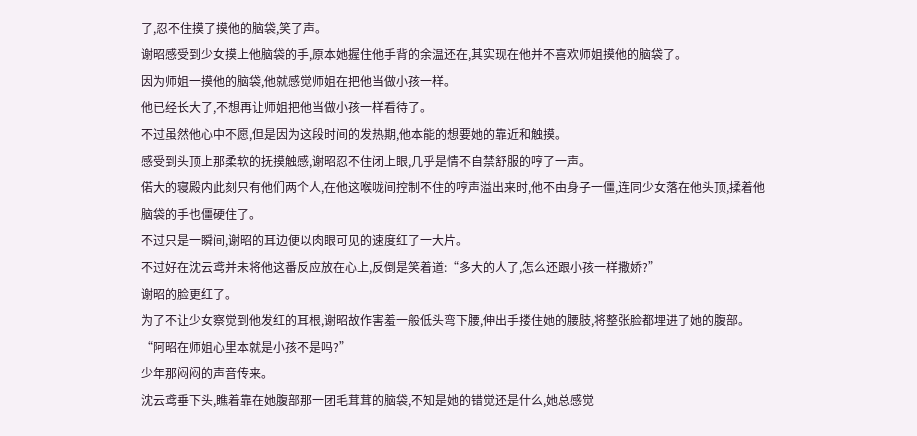了,忍不住摸了摸他的脑袋,笑了声。
谢昭感受到少女摸上他脑袋的手,原本她握住他手背的余温还在,其实现在他并不喜欢师姐摸他的脑袋了。
因为师姐一摸他的脑袋,他就感觉师姐在把他当做小孩一样。
他已经长大了,不想再让师姐把他当做小孩一样看待了。
不过虽然他心中不愿,但是因为这段时间的发热期,他本能的想要她的靠近和触摸。
感受到头顶上那柔软的抚摸触感,谢昭忍不住闭上眼,几乎是情不自禁舒服的哼了一声。
偌大的寝殿内此刻只有他们两个人,在他这喉咙间控制不住的哼声溢出来时,他不由身子一僵,连同少女落在他头顶,揉着他脑袋的手也僵硬住了。
不过只是一瞬间,谢昭的耳边便以肉眼可见的速度红了一大片。
不过好在沈云鸢并未将他这番反应放在心上,反倒是笑着道:“多大的人了,怎么还跟小孩一样撒娇?”
谢昭的脸更红了。
为了不让少女察觉到他发红的耳根,谢昭故作害羞一般低头弯下腰,伸出手搂住她的腰肢,将整张脸都埋进了她的腹部。
“阿昭在师姐心里本就是小孩不是吗?”
少年那闷闷的声音传来。
沈云鸢垂下头,瞧着靠在她腹部那一团毛茸茸的脑袋,不知是她的错觉还是什么,她总感觉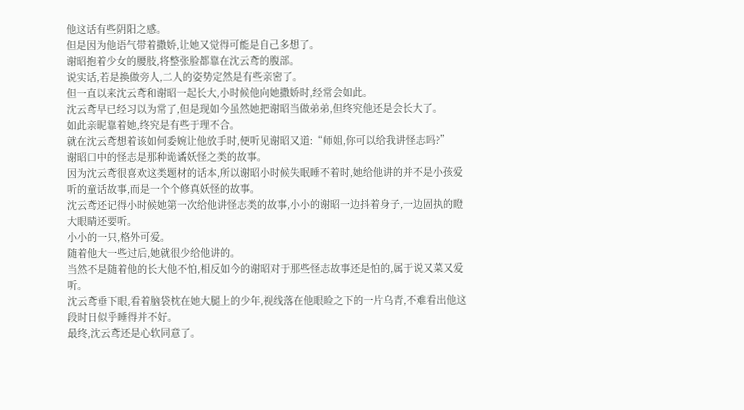他这话有些阴阳之感。
但是因为他语气带着撒娇,让她又觉得可能是自己多想了。
谢昭抱着少女的腰肢,将整张脸都靠在沈云鸢的腹部。
说实话,若是换做旁人,二人的姿势定然是有些亲密了。
但一直以来沈云鸢和谢昭一起长大,小时候他向她撒娇时,经常会如此。
沈云鸢早已经习以为常了,但是现如今虽然她把谢昭当做弟弟,但终究他还是会长大了。
如此亲昵靠着她,终究是有些于理不合。
就在沈云鸢想着该如何委婉让他放手时,便听见谢昭又道:“师姐,你可以给我讲怪志吗?”
谢昭口中的怪志是那种诡谲妖怪之类的故事。
因为沈云鸢很喜欢这类题材的话本,所以谢昭小时候失眠睡不着时,她给他讲的并不是小孩爱听的童话故事,而是一个个修真妖怪的故事。
沈云鸢还记得小时候她第一次给他讲怪志类的故事,小小的谢昭一边抖着身子,一边固执的瞪大眼睛还要听。
小小的一只,格外可爱。
随着他大一些过后,她就很少给他讲的。
当然不是随着他的长大他不怕,相反如今的谢昭对于那些怪志故事还是怕的,属于说又菜又爱听。
沈云鸢垂下眼,看着脑袋枕在她大腿上的少年,视线落在他眼睑之下的一片乌青,不难看出他这段时日似乎睡得并不好。
最终,沈云鸢还是心软同意了。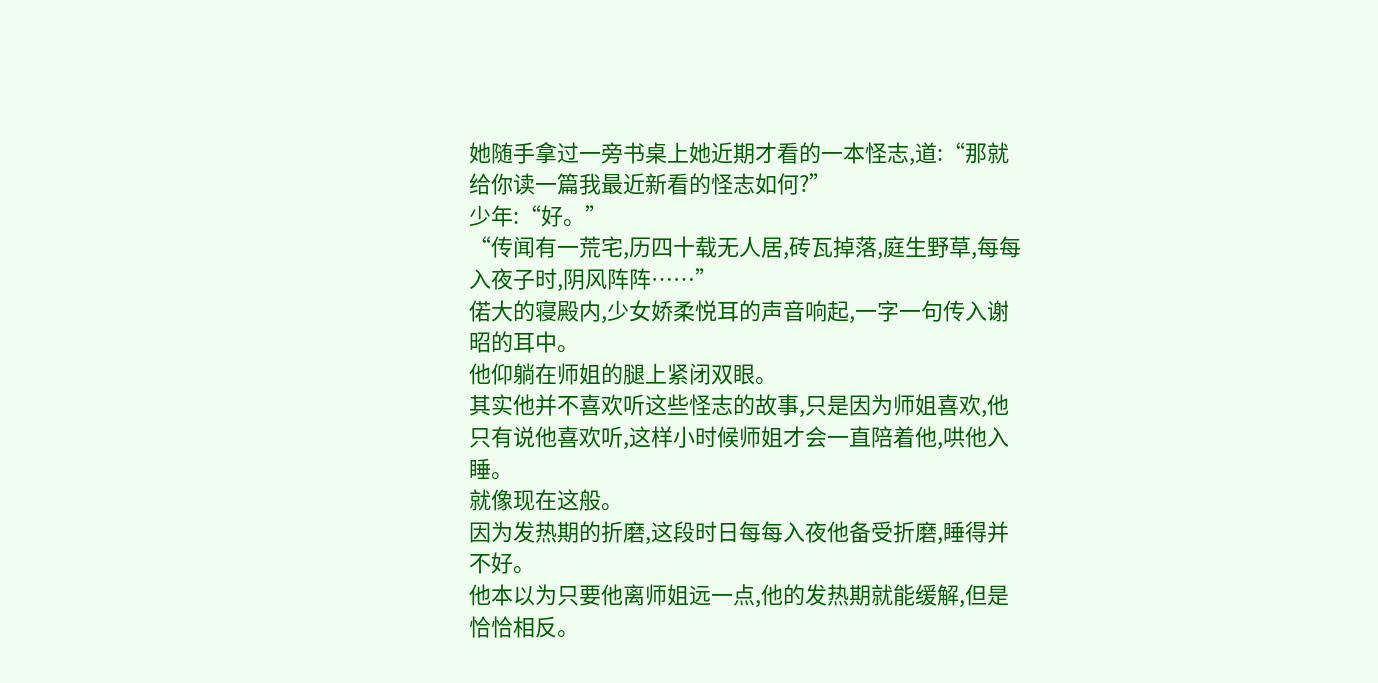她随手拿过一旁书桌上她近期才看的一本怪志,道:“那就给你读一篇我最近新看的怪志如何?”
少年:“好。”
“传闻有一荒宅,历四十载无人居,砖瓦掉落,庭生野草,每每入夜子时,阴风阵阵……”
偌大的寝殿内,少女娇柔悦耳的声音响起,一字一句传入谢昭的耳中。
他仰躺在师姐的腿上紧闭双眼。
其实他并不喜欢听这些怪志的故事,只是因为师姐喜欢,他只有说他喜欢听,这样小时候师姐才会一直陪着他,哄他入睡。
就像现在这般。
因为发热期的折磨,这段时日每每入夜他备受折磨,睡得并不好。
他本以为只要他离师姐远一点,他的发热期就能缓解,但是恰恰相反。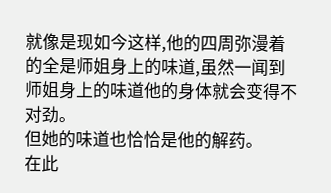就像是现如今这样,他的四周弥漫着的全是师姐身上的味道,虽然一闻到师姐身上的味道他的身体就会变得不对劲。
但她的味道也恰恰是他的解药。
在此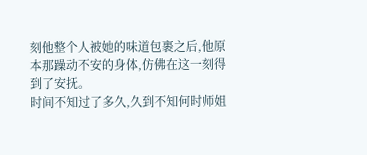刻他整个人被她的味道包裹之后,他原本那躁动不安的身体,仿佛在这一刻得到了安抚。
时间不知过了多久,久到不知何时师姐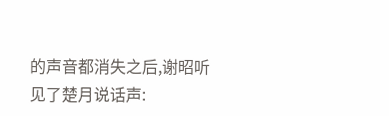的声音都消失之后,谢昭听见了楚月说话声: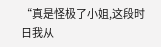“真是怪极了小姐,这段时日我从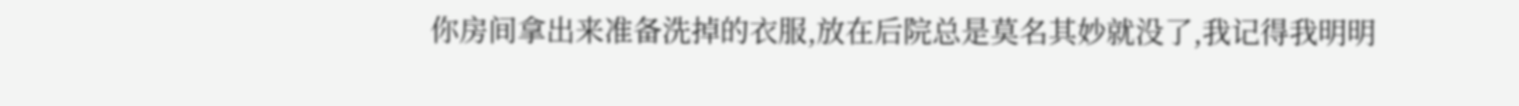你房间拿出来准备洗掉的衣服,放在后院总是莫名其妙就没了,我记得我明明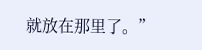就放在那里了。”